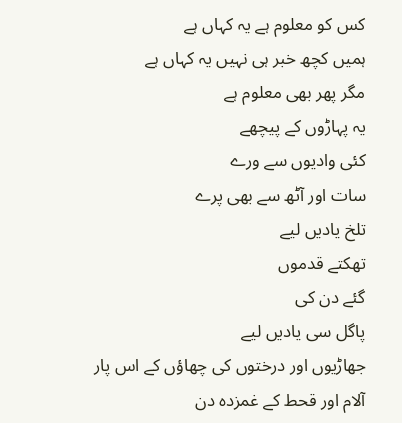کس کو معلوم ہے یہ کہاں ہے
ہمیں کچھ خبر ہی نہیں یہ کہاں ہے
مگر پھر بھی معلوم ہے
یہ پہاڑوں کے پیچھے
کئی وادیوں سے ورے
سات اور آٹھ سے بھی پرے
تلخ یادیں لیے
تھکتے قدموں
گئے دن کی
پاگل سی یادیں لیے
جھاڑیوں اور درختوں کی چھاؤں کے اس پار
آلام اور قحط کے غمزدہ دن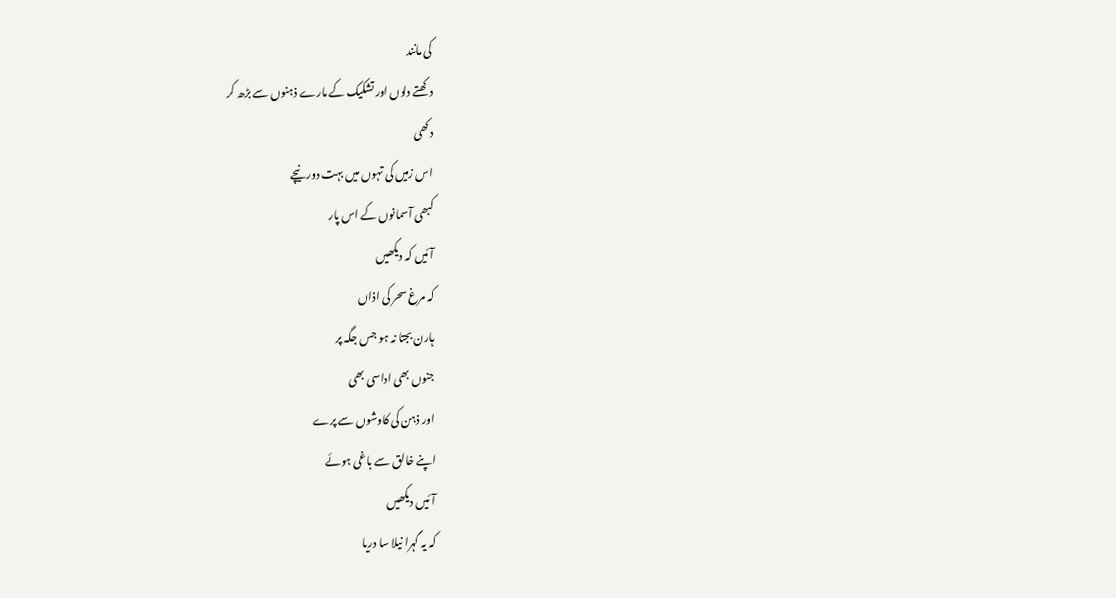کی مانند
دکھتے دلوں اور تشکیک کے مارے ذہنوں سے بڑھ کر
دکھی
اس زمیں کی تہوں میں بہت دور نیچے
کبھی آسمانوں کے اس پار
آئیں کہ دیکھیں
کہ مرغ سحر کی اذاں
ہارن بجتا نہ ہو جس جگہ پر
جنوں بھی اداسی بھی
اور ذہن کی کاوشوں سے پرے
اپنے خالق سے باغی ہوئے
آئیں دیکھیں
کہ یہ گہرا نیلا سا دریا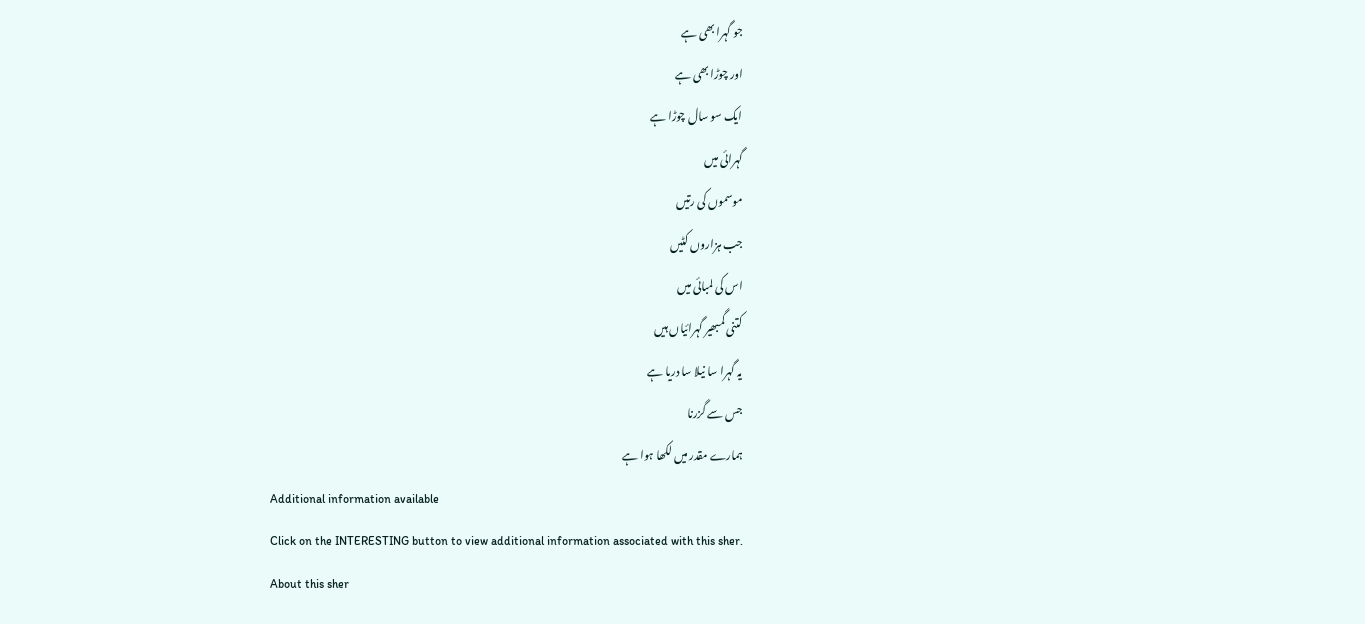جو گہرا بھی ہے
اور چوڑا بھی ہے
ایک سو سال چوڑا ہے
گہرائی میں
موسموں کی رتیں
جب ہزاروں کٹیں
اس کی لمبائی میں
کتنی گمبھیر گہرائیاں ہیں
یہ گہرا سا نیلا سا دریا ہے
جس سے گزرنا
ہمارے مقدر میں لکھا ہوا ہے
Additional information available
Click on the INTERESTING button to view additional information associated with this sher.
About this sher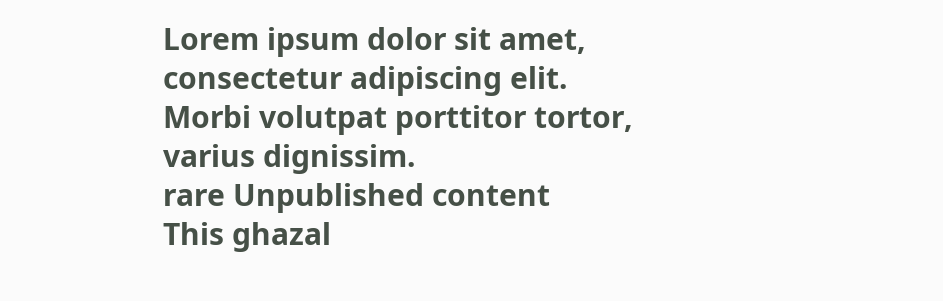Lorem ipsum dolor sit amet, consectetur adipiscing elit. Morbi volutpat porttitor tortor, varius dignissim.
rare Unpublished content
This ghazal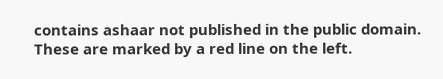contains ashaar not published in the public domain. These are marked by a red line on the left.